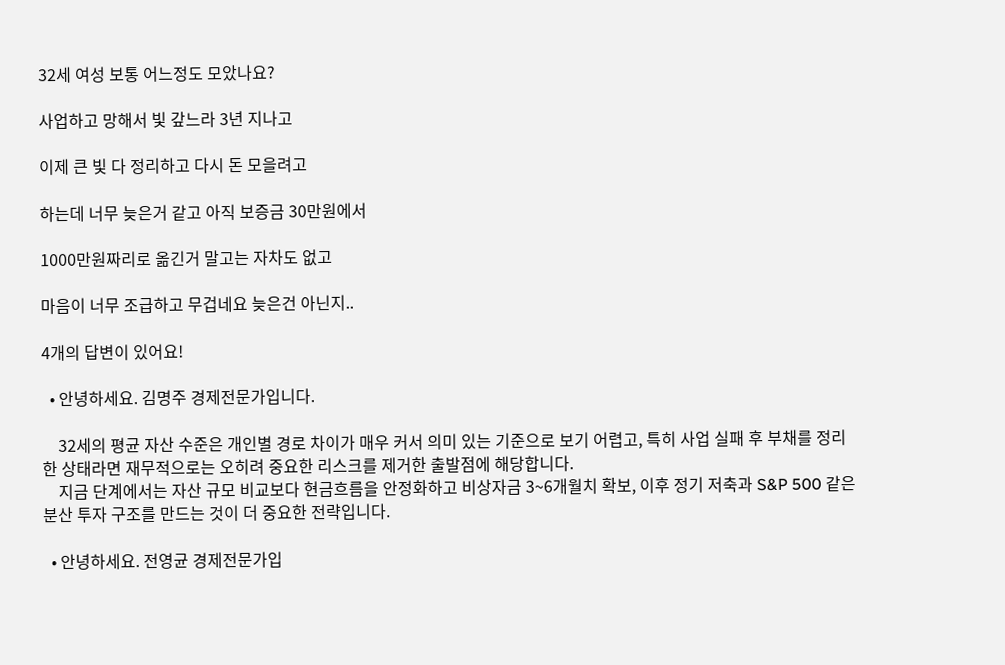32세 여성 보통 어느정도 모았나요?

사업하고 망해서 빛 갚느라 3년 지나고

이제 큰 빛 다 정리하고 다시 돈 모을려고

하는데 너무 늦은거 같고 아직 보증금 30만원에서

1000만원짜리로 옮긴거 말고는 자차도 없고

마음이 너무 조급하고 무겁네요 늦은건 아닌지..

4개의 답변이 있어요!

  • 안녕하세요. 김명주 경제전문가입니다.

    32세의 평균 자산 수준은 개인별 경로 차이가 매우 커서 의미 있는 기준으로 보기 어렵고, 특히 사업 실패 후 부채를 정리한 상태라면 재무적으로는 오히려 중요한 리스크를 제거한 출발점에 해당합니다.
    지금 단계에서는 자산 규모 비교보다 현금흐름을 안정화하고 비상자금 3~6개월치 확보, 이후 정기 저축과 S&P 500 같은 분산 투자 구조를 만드는 것이 더 중요한 전략입니다.

  • 안녕하세요. 전영균 경제전문가입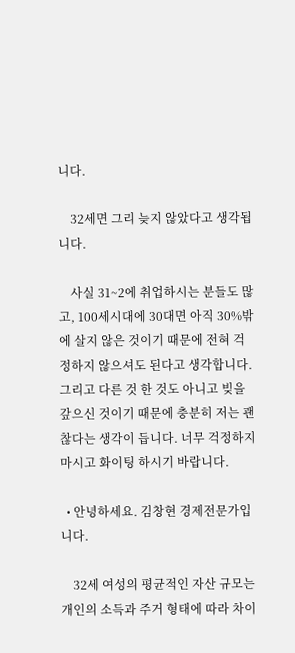니다.

    32세면 그리 늦지 않았다고 생각됩니다.

    사실 31~2에 취업하시는 분들도 많고, 100세시대에 30대면 아직 30%밖에 살지 않은 것이기 때문에 전혀 걱정하지 않으셔도 된다고 생각합니다. 그리고 다른 것 한 것도 아니고 빚을 갚으신 것이기 때문에 충분히 저는 괜찮다는 생각이 듭니다. 너무 걱정하지 마시고 화이팅 하시기 바랍니다.

  • 안녕하세요. 김창현 경제전문가입니다.

    32세 여성의 평균적인 자산 규모는 개인의 소득과 주거 형태에 따라 차이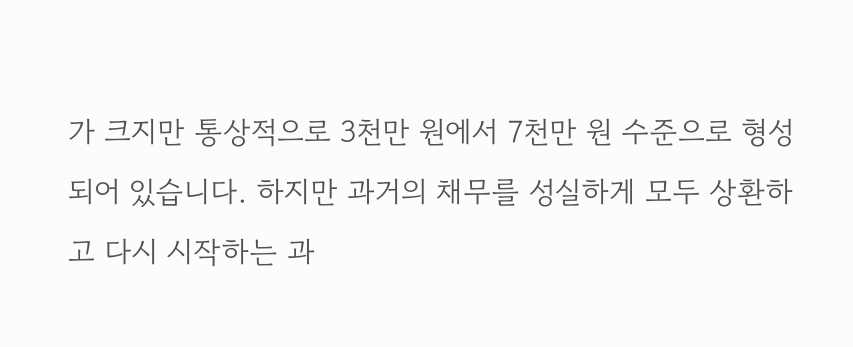가 크지만 통상적으로 3천만 원에서 7천만 원 수준으로 형성되어 있습니다. 하지만 과거의 채무를 성실하게 모두 상환하고 다시 시작하는 과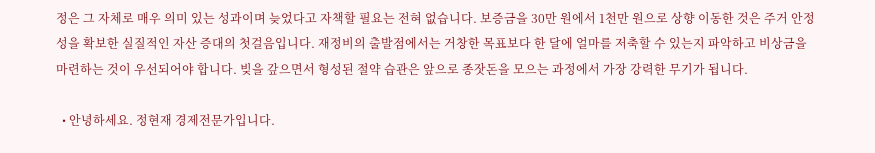정은 그 자체로 매우 의미 있는 성과이며 늦었다고 자책할 필요는 전혀 없습니다. 보증금을 30만 원에서 1천만 원으로 상향 이동한 것은 주거 안정성을 확보한 실질적인 자산 증대의 첫걸음입니다. 재정비의 출발점에서는 거창한 목표보다 한 달에 얼마를 저축할 수 있는지 파악하고 비상금을 마련하는 것이 우선되어야 합니다. 빚을 갚으면서 형성된 절약 습관은 앞으로 종잣돈을 모으는 과정에서 가장 강력한 무기가 됩니다.

  • 안녕하세요. 정현재 경제전문가입니다.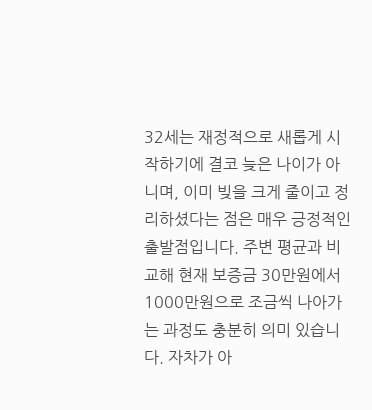32세는 재정적으로 새롭게 시작하기에 결코 늦은 나이가 아니며, 이미 빚을 크게 줄이고 정리하셨다는 점은 매우 긍정적인 출발점입니다. 주변 평균과 비교해 현재 보증금 30만원에서 1000만원으로 조금씩 나아가는 과정도 충분히 의미 있습니다. 자차가 아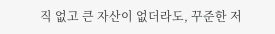직 없고 큰 자산이 없더라도, 꾸준한 저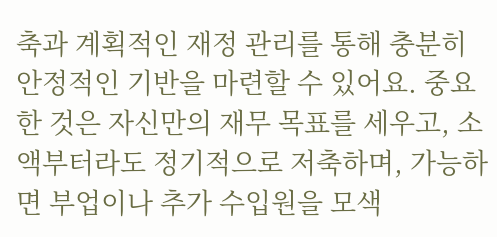축과 계획적인 재정 관리를 통해 충분히 안정적인 기반을 마련할 수 있어요. 중요한 것은 자신만의 재무 목표를 세우고, 소액부터라도 정기적으로 저축하며, 가능하면 부업이나 추가 수입원을 모색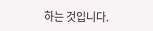하는 것입니다.